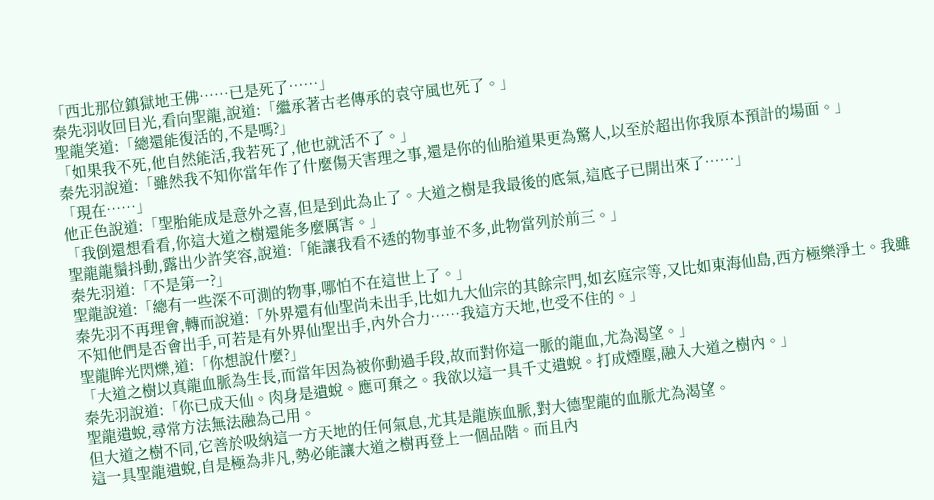「西北那位鎮獄地王佛……已是死了……」
秦先羽收回目光,看向聖龍,說道:「繼承著古老傳承的袁守風也死了。」
聖龍笑道:「總還能復活的,不是嗎?」
「如果我不死,他自然能活,我若死了,他也就活不了。」
秦先羽說道:「雖然我不知你當年作了什麼傷天害理之事,還是你的仙胎道果更為驚人,以至於超出你我原本預計的場面。」
「現在……」
他正色說道:「聖胎能成是意外之喜,但是到此為止了。大道之樹是我最後的底氣,這底子已開出來了……」
「我倒還想看看,你這大道之樹還能多麼厲害。」
聖龍龍鬚抖動,露出少許笑容,說道:「能讓我看不透的物事並不多,此物當列於前三。」
秦先羽道:「不是第一?」
聖龍說道:「總有一些深不可測的物事,哪怕不在這世上了。」
秦先羽不再理會,轉而說道:「外界還有仙聖尚未出手,比如九大仙宗的其餘宗門,如玄庭宗等,又比如東海仙島,西方極樂淨土。我雖不知他們是否會出手,可若是有外界仙聖出手,內外合力……我這方天地,也受不住的。」
聖龍眸光閃爍,道:「你想說什麼?」
「大道之樹以真龍血脈為生長,而當年因為被你動過手段,故而對你這一脈的龍血,尤為渴望。」
秦先羽說道:「你已成天仙。肉身是遺蛻。應可棄之。我欲以這一具千丈遺蛻。打成煙塵,融入大道之樹內。」
聖龍遺蛻,尋常方法無法融為己用。
但大道之樹不同,它善於吸納這一方天地的任何氣息,尤其是龍族血脈,對大德聖龍的血脈尤為渴望。
這一具聖龍遺蛻,自是極為非凡,勢必能讓大道之樹再登上一個品階。而且內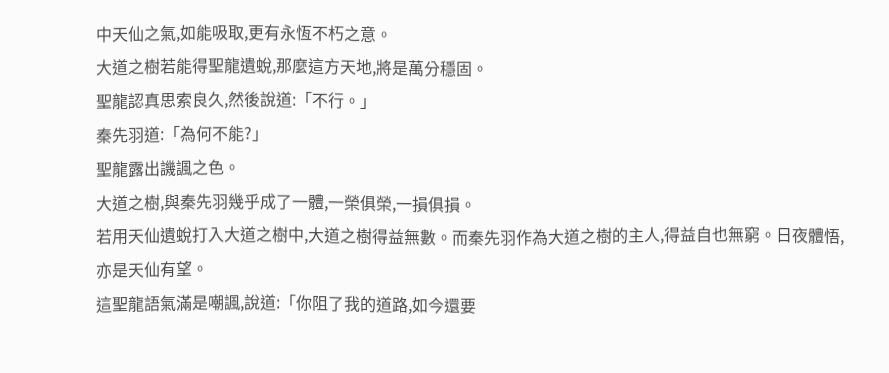中天仙之氣,如能吸取,更有永恆不朽之意。
大道之樹若能得聖龍遺蛻,那麼這方天地,將是萬分穩固。
聖龍認真思索良久,然後說道:「不行。」
秦先羽道:「為何不能?」
聖龍露出譏諷之色。
大道之樹,與秦先羽幾乎成了一體,一榮俱榮,一損俱損。
若用天仙遺蛻打入大道之樹中,大道之樹得益無數。而秦先羽作為大道之樹的主人,得益自也無窮。日夜體悟,亦是天仙有望。
這聖龍語氣滿是嘲諷,說道:「你阻了我的道路,如今還要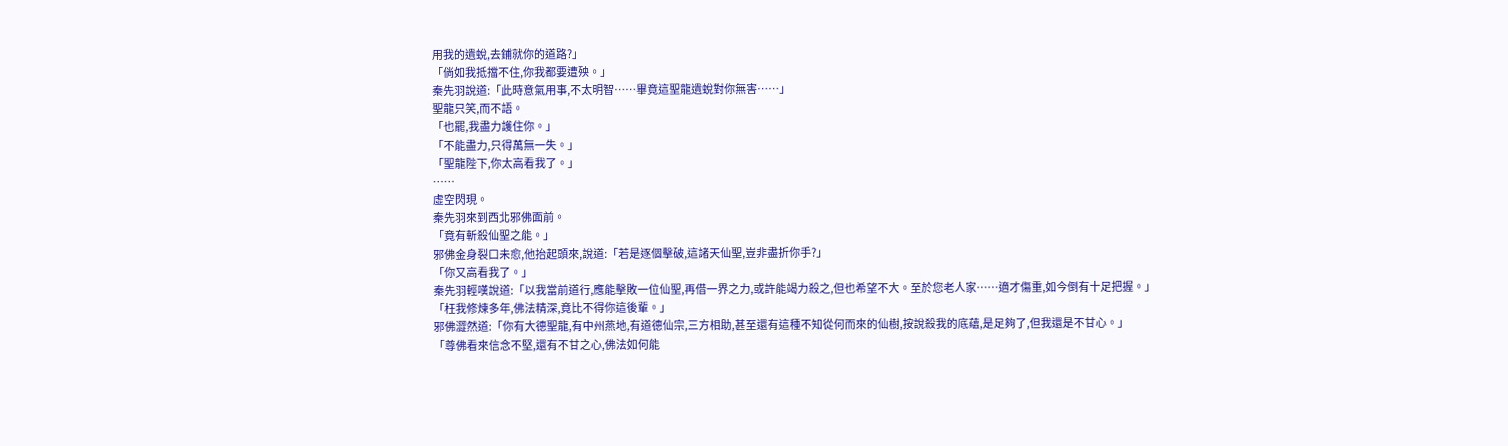用我的遺蛻,去鋪就你的道路?」
「倘如我抵擋不住,你我都要遭殃。」
秦先羽說道:「此時意氣用事,不太明智……畢竟這聖龍遺蛻對你無害……」
聖龍只笑,而不語。
「也罷,我盡力護住你。」
「不能盡力,只得萬無一失。」
「聖龍陛下,你太高看我了。」
……
虛空閃現。
秦先羽來到西北邪佛面前。
「竟有斬殺仙聖之能。」
邪佛金身裂口未愈,他抬起頭來,說道:「若是逐個擊破,這諸天仙聖,豈非盡折你手?」
「你又高看我了。」
秦先羽輕嘆說道:「以我當前道行,應能擊敗一位仙聖,再借一界之力,或許能竭力殺之,但也希望不大。至於您老人家……適才傷重,如今倒有十足把握。」
「枉我修煉多年,佛法精深,竟比不得你這後輩。」
邪佛澀然道:「你有大德聖龍,有中州燕地,有道德仙宗,三方相助,甚至還有這種不知從何而來的仙樹,按說殺我的底蘊,是足夠了,但我還是不甘心。」
「尊佛看來信念不堅,還有不甘之心,佛法如何能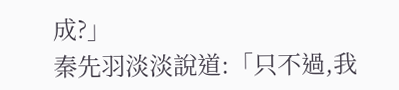成?」
秦先羽淡淡說道:「只不過,我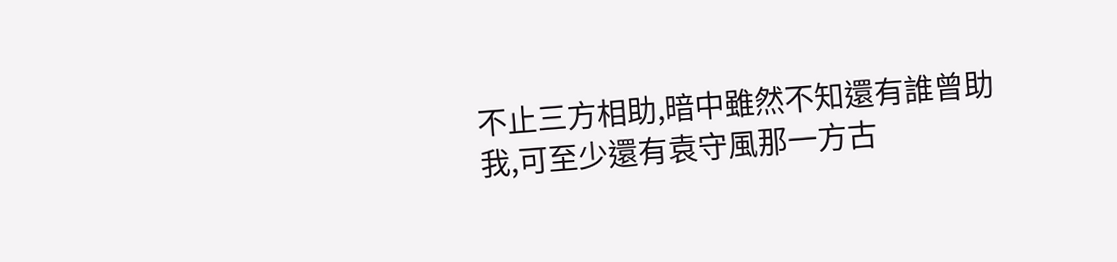不止三方相助,暗中雖然不知還有誰曾助我,可至少還有袁守風那一方古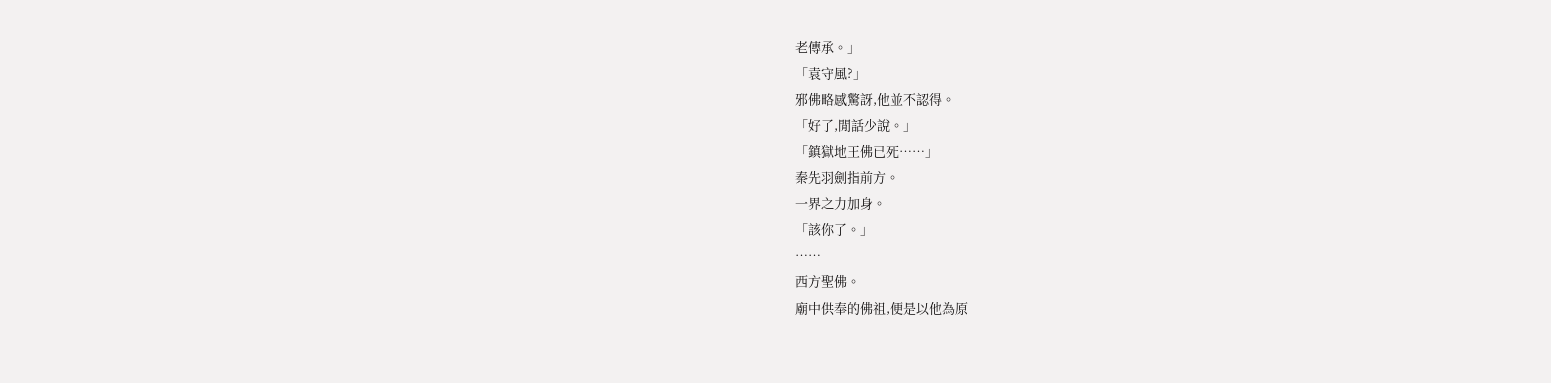老傳承。」
「袁守風?」
邪佛略感驚訝,他並不認得。
「好了,閒話少說。」
「鎮獄地王佛已死……」
秦先羽劍指前方。
一界之力加身。
「該你了。」
……
西方聖佛。
廟中供奉的佛祖,便是以他為原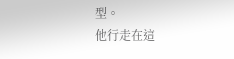型。
他行走在這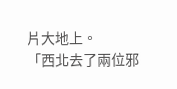片大地上。
「西北去了兩位邪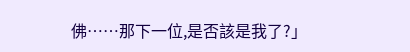佛……那下一位,是否該是我了?」